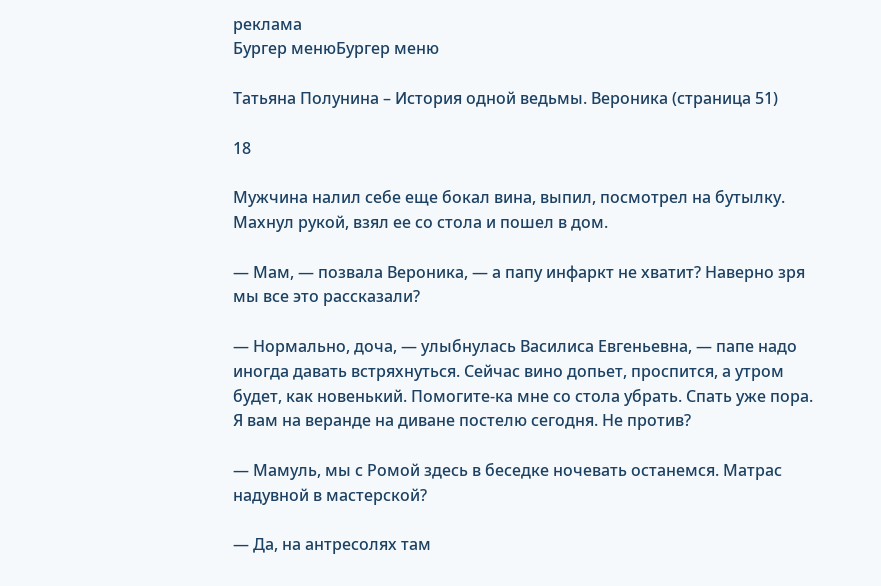реклама
Бургер менюБургер меню

Татьяна Полунина – История одной ведьмы. Вероника (страница 51)

18

Мужчина налил себе еще бокал вина, выпил, посмотрел на бутылку. Махнул рукой, взял ее со стола и пошел в дом.

— Мам, — позвала Вероника, — а папу инфаркт не хватит? Наверно зря мы все это рассказали?

— Нормально, доча, — улыбнулась Василиса Евгеньевна, — папе надо иногда давать встряхнуться. Сейчас вино допьет, проспится, а утром будет, как новенький. Помогите-ка мне со стола убрать. Спать уже пора. Я вам на веранде на диване постелю сегодня. Не против?

— Мамуль, мы с Ромой здесь в беседке ночевать останемся. Матрас надувной в мастерской?

— Да, на антресолях там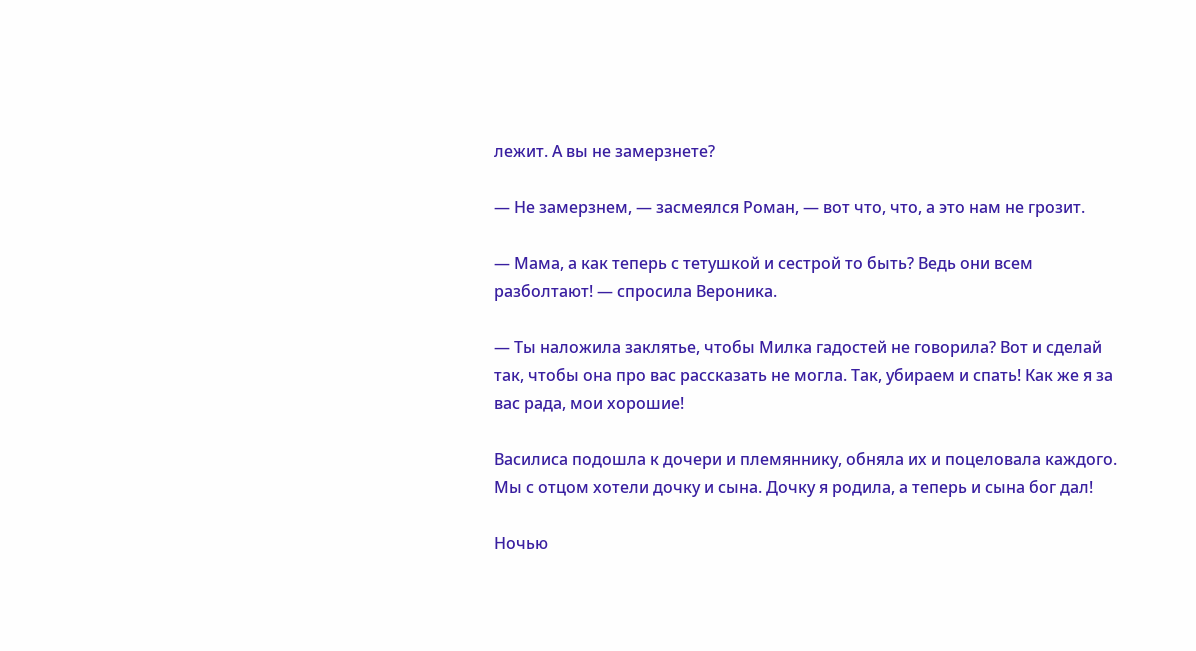лежит. А вы не замерзнете?

— Не замерзнем, — засмеялся Роман, — вот что, что, а это нам не грозит.

— Мама, а как теперь с тетушкой и сестрой то быть? Ведь они всем разболтают! — спросила Вероника.

— Ты наложила заклятье, чтобы Милка гадостей не говорила? Вот и сделай так, чтобы она про вас рассказать не могла. Так, убираем и спать! Как же я за вас рада, мои хорошие!

Василиса подошла к дочери и племяннику, обняла их и поцеловала каждого. Мы с отцом хотели дочку и сына. Дочку я родила, а теперь и сына бог дал!

Ночью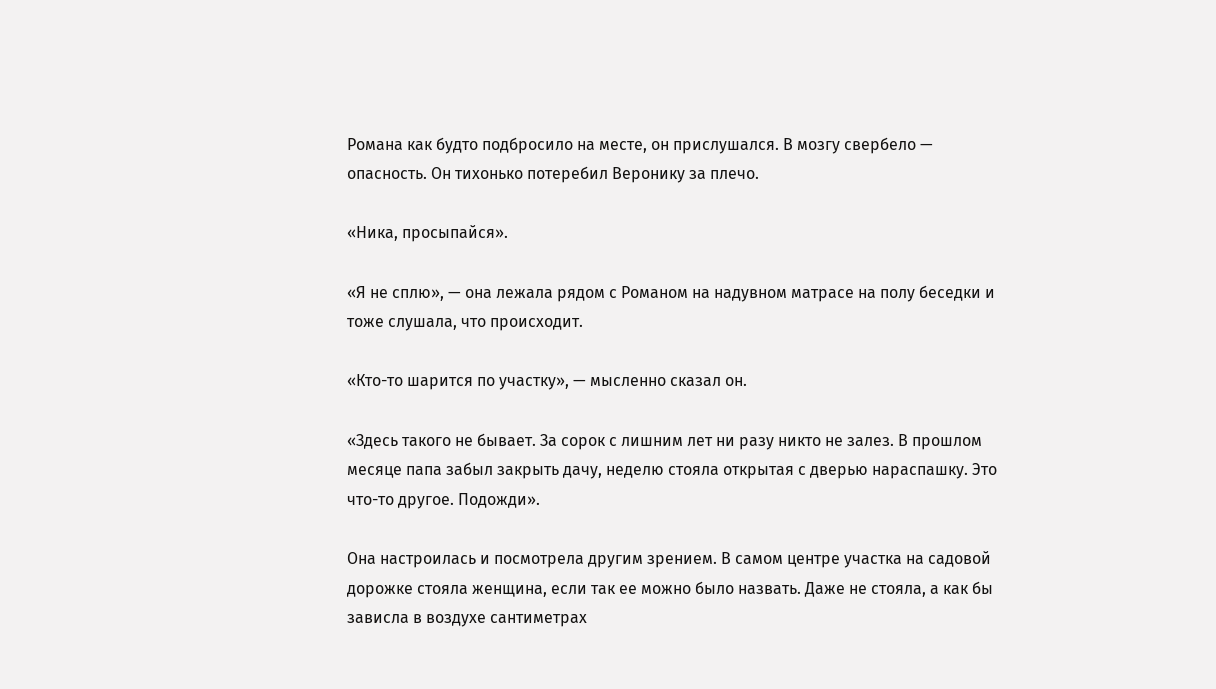Романа как будто подбросило на месте, он прислушался. В мозгу свербело — опасность. Он тихонько потеребил Веронику за плечо.

«Ника, просыпайся».

«Я не сплю», — она лежала рядом с Романом на надувном матрасе на полу беседки и тоже слушала, что происходит.

«Кто-то шарится по участку», — мысленно сказал он.

«Здесь такого не бывает. За сорок с лишним лет ни разу никто не залез. В прошлом месяце папа забыл закрыть дачу, неделю стояла открытая с дверью нараспашку. Это что-то другое. Подожди».

Она настроилась и посмотрела другим зрением. В самом центре участка на садовой дорожке стояла женщина, если так ее можно было назвать. Даже не стояла, а как бы зависла в воздухе сантиметрах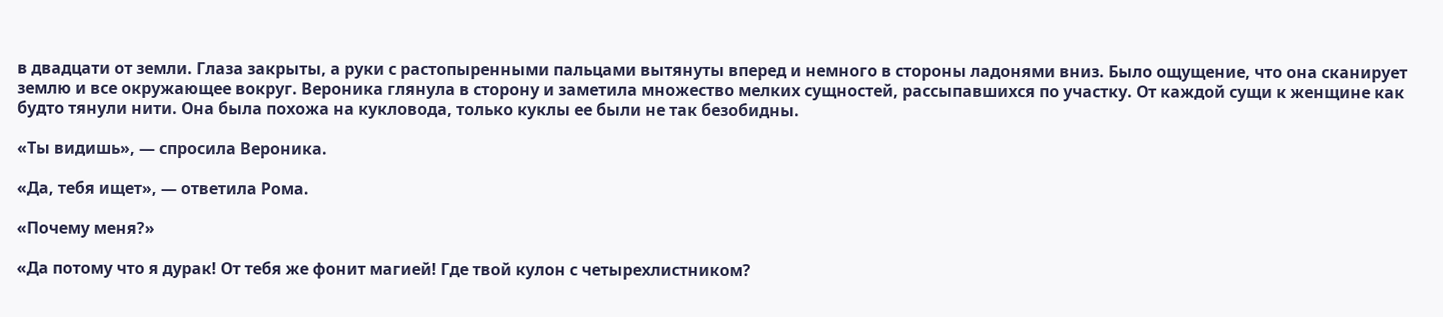в двадцати от земли. Глаза закрыты, а руки с растопыренными пальцами вытянуты вперед и немного в стороны ладонями вниз. Было ощущение, что она сканирует землю и все окружающее вокруг. Вероника глянула в сторону и заметила множество мелких сущностей, рассыпавшихся по участку. От каждой сущи к женщине как будто тянули нити. Она была похожа на кукловода, только куклы ее были не так безобидны.

«Ты видишь», — спросила Вероника.

«Да, тебя ищет», — ответила Рома.

«Почему меня?»

«Да потому что я дурак! От тебя же фонит магией! Где твой кулон с четырехлистником?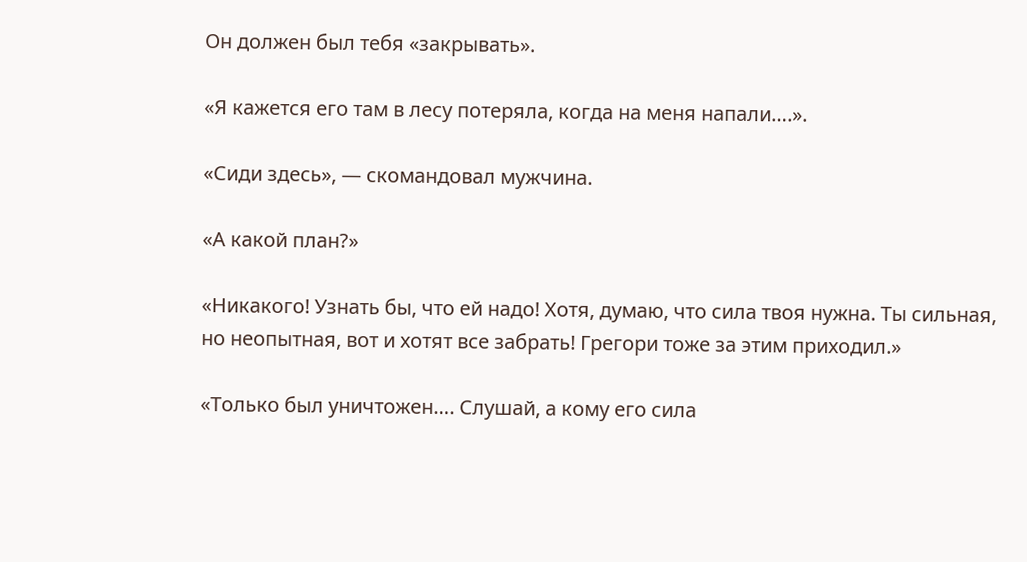Он должен был тебя «закрывать».

«Я кажется его там в лесу потеряла, когда на меня напали….».

«Сиди здесь», — скомандовал мужчина.

«А какой план?»

«Никакого! Узнать бы, что ей надо! Хотя, думаю, что сила твоя нужна. Ты сильная, но неопытная, вот и хотят все забрать! Грегори тоже за этим приходил.»

«Только был уничтожен…. Слушай, а кому его сила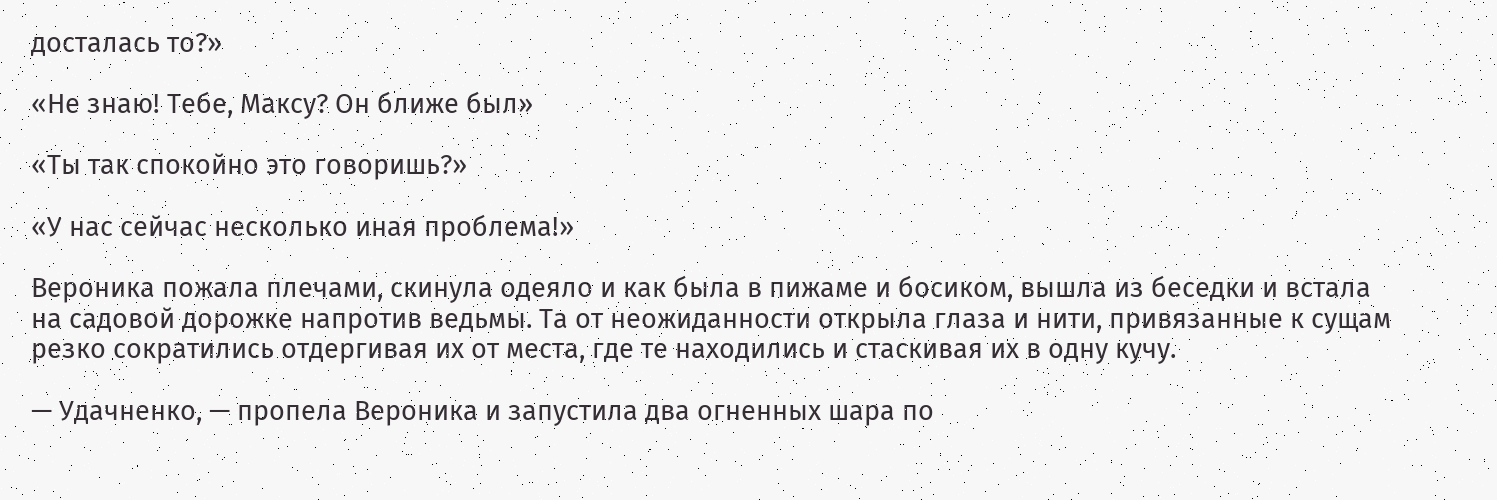досталась то?»

«Не знаю! Тебе, Максу? Он ближе был»

«Ты так спокойно это говоришь?»

«У нас сейчас несколько иная проблема!»

Вероника пожала плечами, скинула одеяло и как была в пижаме и босиком, вышла из беседки и встала на садовой дорожке напротив ведьмы. Та от неожиданности открыла глаза и нити, привязанные к сущам резко сократились отдергивая их от места, где те находились и стаскивая их в одну кучу.

— Удачненко, — пропела Вероника и запустила два огненных шара по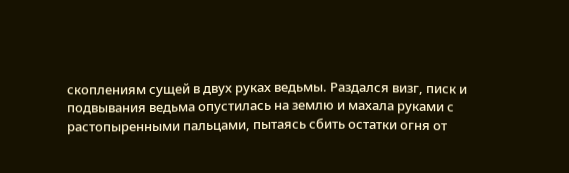скоплениям сущей в двух руках ведьмы. Раздался визг, писк и подвывания ведьма опустилась на землю и махала руками с растопыренными пальцами, пытаясь сбить остатки огня от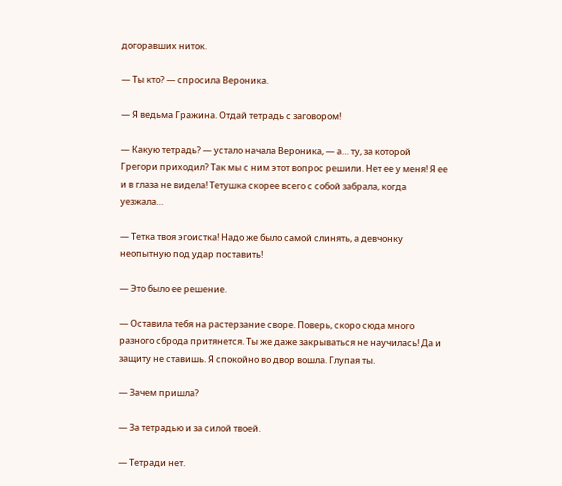догоравших ниток.

— Ты кто? — спросила Вероника.

— Я ведьма Гражина. Отдай тетрадь с заговором!

— Какую тетрадь? — устало начала Вероника, — а… ту, за которой Грегори приходил? Так мы с ним этот вопрос решили. Нет ее у меня! Я ее и в глаза не видела! Тетушка скорее всего с собой забрала, когда уезжала…

— Тетка твоя эгоистка! Надо же было самой слинять, а девчонку неопытную под удар поставить!

— Это было ее решение.

— Оставила тебя на растерзание своре. Поверь, скоро сюда много разного сброда притянется. Ты же даже закрываться не научилась! Да и защиту не ставишь. Я спокойно во двор вошла. Глупая ты.

— Зачем пришла?

— За тетрадью и за силой твоей.

— Тетради нет.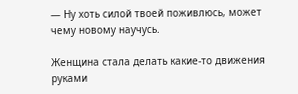— Ну хоть силой твоей поживлюсь, может чему новому научусь.

Женщина стала делать какие-то движения руками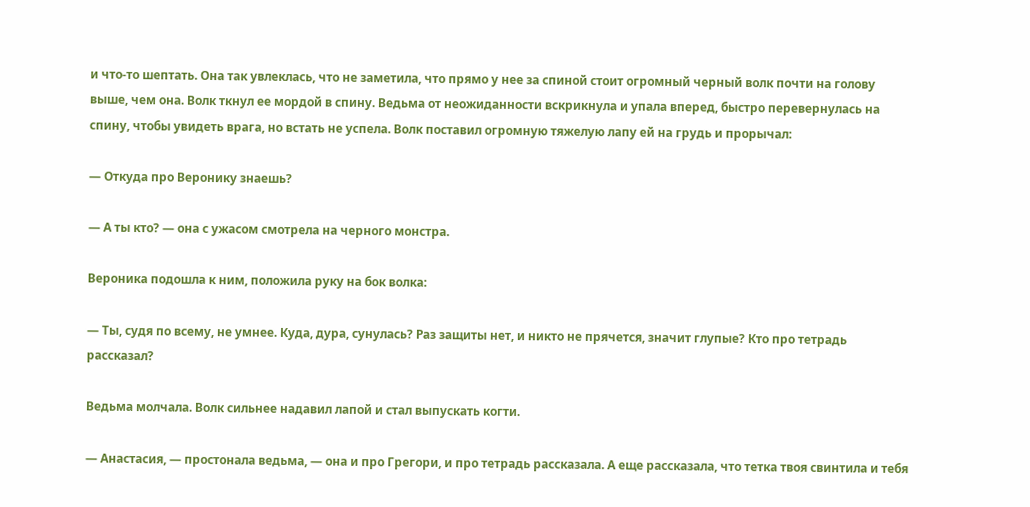и что-то шептать. Она так увлеклась, что не заметила, что прямо у нее за спиной стоит огромный черный волк почти на голову выше, чем она. Волк ткнул ее мордой в спину. Ведьма от неожиданности вскрикнула и упала вперед, быстро перевернулась на спину, чтобы увидеть врага, но встать не успела. Волк поставил огромную тяжелую лапу ей на грудь и прорычал:

— Откуда про Веронику знаешь?

— А ты кто? — она с ужасом смотрела на черного монстра.

Вероника подошла к ним, положила руку на бок волка:

— Ты, судя по всему, не умнее. Куда, дура, сунулась? Раз защиты нет, и никто не прячется, значит глупые? Кто про тетрадь рассказал?

Ведьма молчала. Волк сильнее надавил лапой и стал выпускать когти.

— Анастасия, — простонала ведьма, — она и про Грегори, и про тетрадь рассказала. А еще рассказала, что тетка твоя свинтила и тебя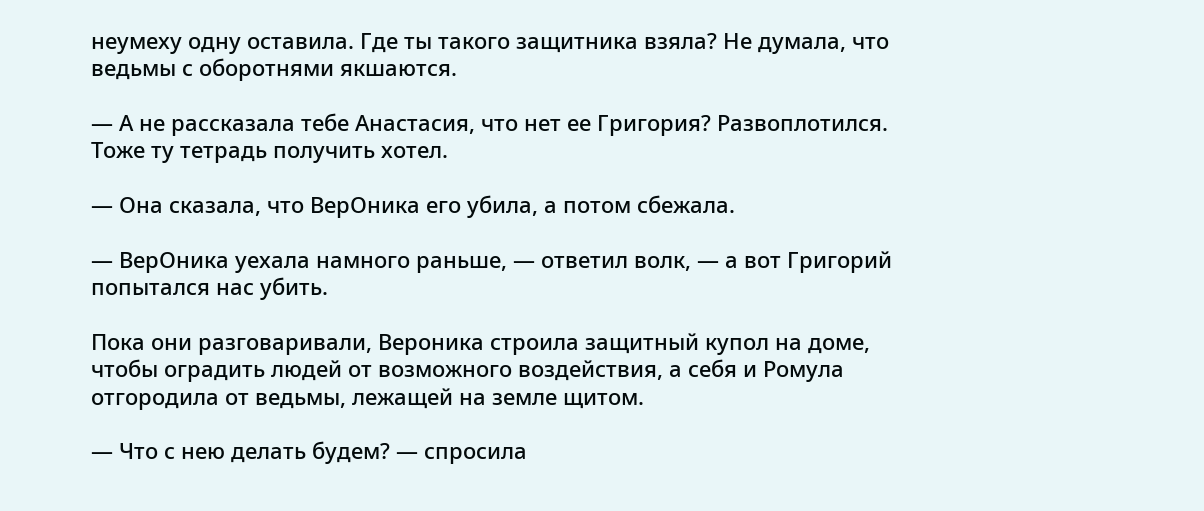неумеху одну оставила. Где ты такого защитника взяла? Не думала, что ведьмы с оборотнями якшаются.

— А не рассказала тебе Анастасия, что нет ее Григория? Развоплотился. Тоже ту тетрадь получить хотел.

— Она сказала, что ВерОника его убила, а потом сбежала.

— ВерОника уехала намного раньше, — ответил волк, — а вот Григорий попытался нас убить.

Пока они разговаривали, Вероника строила защитный купол на доме, чтобы оградить людей от возможного воздействия, а себя и Ромула отгородила от ведьмы, лежащей на земле щитом.

— Что с нею делать будем? — спросила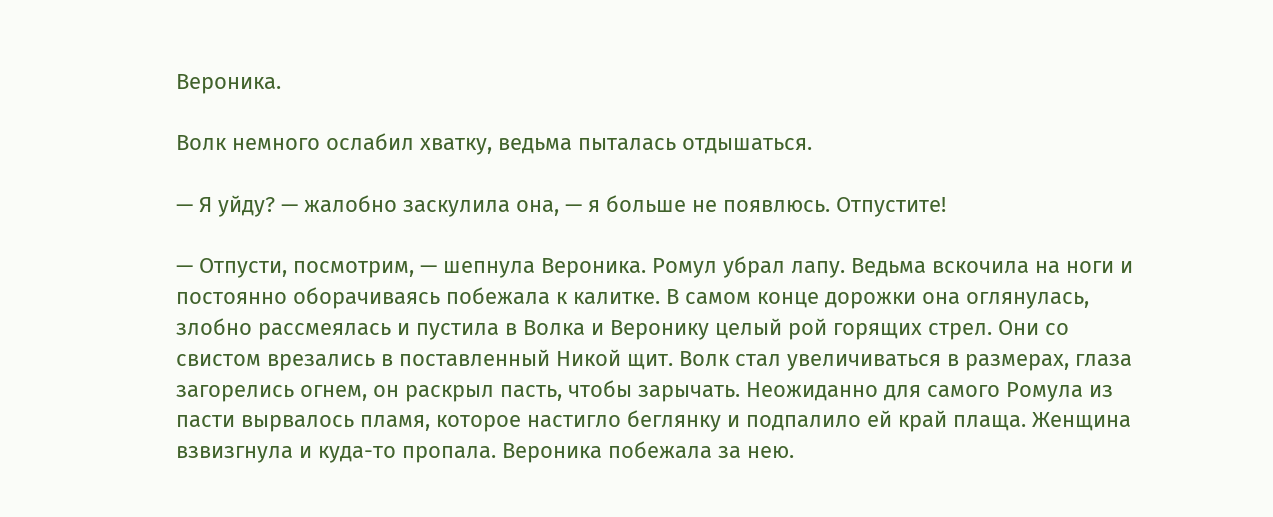Вероника.

Волк немного ослабил хватку, ведьма пыталась отдышаться.

— Я уйду? — жалобно заскулила она, — я больше не появлюсь. Отпустите!

— Отпусти, посмотрим, — шепнула Вероника. Ромул убрал лапу. Ведьма вскочила на ноги и постоянно оборачиваясь побежала к калитке. В самом конце дорожки она оглянулась, злобно рассмеялась и пустила в Волка и Веронику целый рой горящих стрел. Они со свистом врезались в поставленный Никой щит. Волк стал увеличиваться в размерах, глаза загорелись огнем, он раскрыл пасть, чтобы зарычать. Неожиданно для самого Ромула из пасти вырвалось пламя, которое настигло беглянку и подпалило ей край плаща. Женщина взвизгнула и куда-то пропала. Вероника побежала за нею.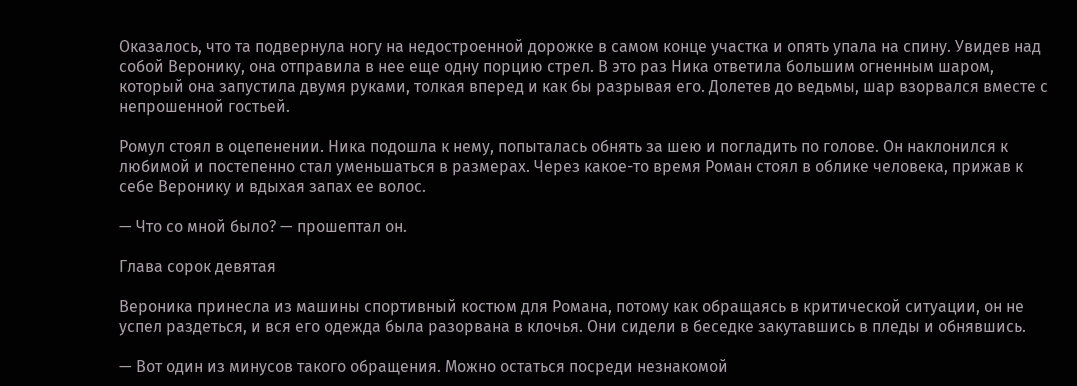Оказалось, что та подвернула ногу на недостроенной дорожке в самом конце участка и опять упала на спину. Увидев над собой Веронику, она отправила в нее еще одну порцию стрел. В это раз Ника ответила большим огненным шаром, который она запустила двумя руками, толкая вперед и как бы разрывая его. Долетев до ведьмы, шар взорвался вместе с непрошенной гостьей.

Ромул стоял в оцепенении. Ника подошла к нему, попыталась обнять за шею и погладить по голове. Он наклонился к любимой и постепенно стал уменьшаться в размерах. Через какое-то время Роман стоял в облике человека, прижав к себе Веронику и вдыхая запах ее волос.

— Что со мной было? — прошептал он.

Глава сорок девятая

Вероника принесла из машины спортивный костюм для Романа, потому как обращаясь в критической ситуации, он не успел раздеться, и вся его одежда была разорвана в клочья. Они сидели в беседке закутавшись в пледы и обнявшись.

— Вот один из минусов такого обращения. Можно остаться посреди незнакомой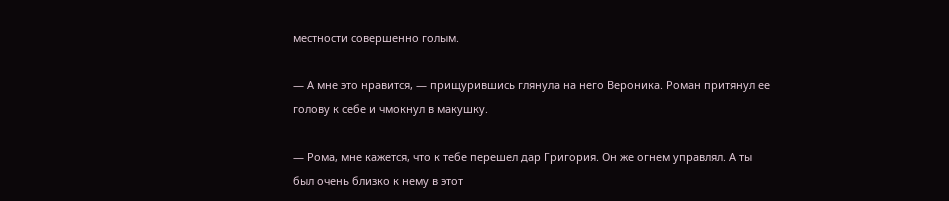местности совершенно голым.

— А мне это нравится, — прищурившись глянула на него Вероника. Роман притянул ее голову к себе и чмокнул в макушку.

— Рома, мне кажется, что к тебе перешел дар Григория. Он же огнем управлял. А ты был очень близко к нему в этот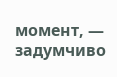момент, — задумчиво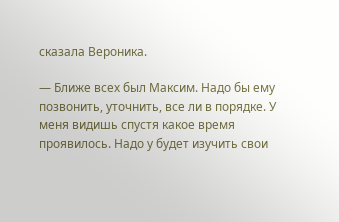сказала Вероника.

— Ближе всех был Максим. Надо бы ему позвонить, уточнить, все ли в порядке. У меня видишь спустя какое время проявилось. Надо у будет изучить свои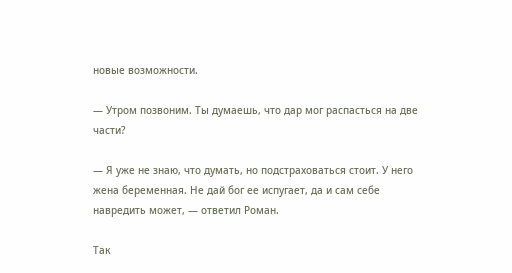новые возможности.

— Утром позвоним. Ты думаешь, что дар мог распасться на две части?

— Я уже не знаю, что думать, но подстраховаться стоит. У него жена беременная. Не дай бог ее испугает, да и сам себе навредить может, — ответил Роман.

Так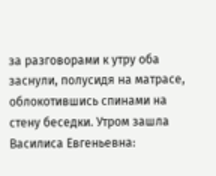за разговорами к утру оба заснули, полусидя на матрасе, облокотившись спинами на стену беседки. Утром зашла Василиса Евгеньевна: